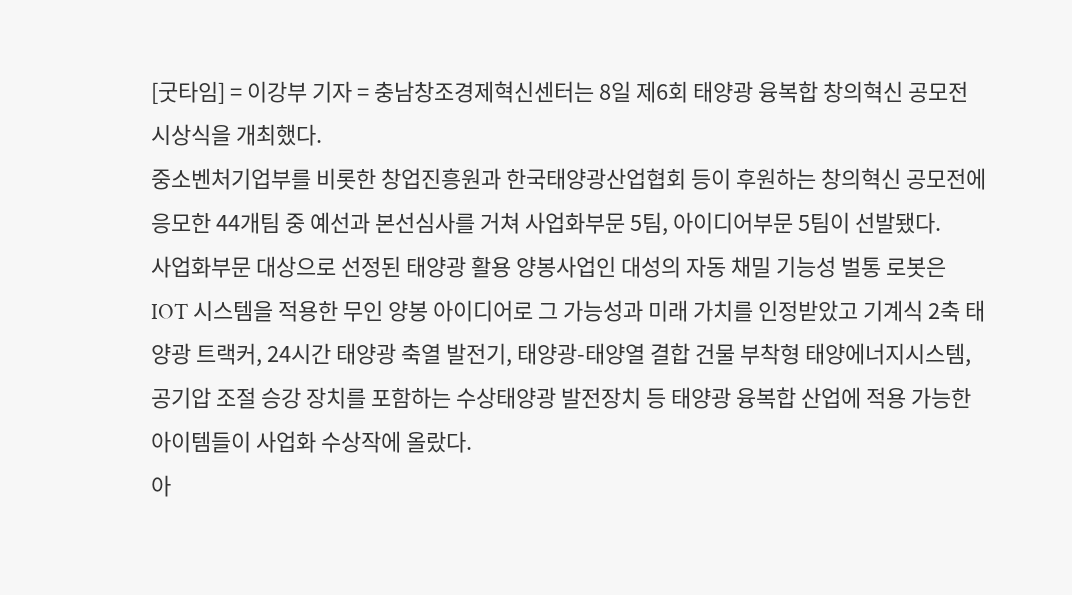[굿타임] = 이강부 기자 = 충남창조경제혁신센터는 8일 제6회 태양광 융복합 창의혁신 공모전 시상식을 개최했다.
중소벤처기업부를 비롯한 창업진흥원과 한국태양광산업협회 등이 후원하는 창의혁신 공모전에 응모한 44개팀 중 예선과 본선심사를 거쳐 사업화부문 5팀, 아이디어부문 5팀이 선발됐다.
사업화부문 대상으로 선정된 태양광 활용 양봉사업인 대성의 자동 채밀 기능성 벌통 로봇은 IOT 시스템을 적용한 무인 양봉 아이디어로 그 가능성과 미래 가치를 인정받았고 기계식 2축 태양광 트랙커, 24시간 태양광 축열 발전기, 태양광-태양열 결합 건물 부착형 태양에너지시스템, 공기압 조절 승강 장치를 포함하는 수상태양광 발전장치 등 태양광 융복합 산업에 적용 가능한 아이템들이 사업화 수상작에 올랐다.
아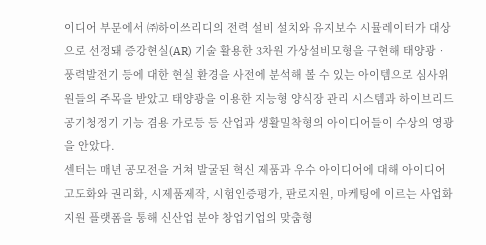이디어 부문에서 ㈜하이쓰리디의 전력 설비 설치와 유지보수 시뮬레이터가 대상으로 선정돼 증강현실(AR) 기술 활용한 3차원 가상설비모형을 구현해 태양광‧풍력발전기 등에 대한 현실 환경을 사전에 분석해 볼 수 있는 아이템으로 심사위원들의 주목을 받았고 태양광을 이용한 지능형 양식장 관리 시스템과 하이브리드 공기청정기 기능 겸용 가로등 등 산업과 생활밀착형의 아이디어들이 수상의 영광을 안았다.
센터는 매년 공모전을 거쳐 발굴된 혁신 제품과 우수 아이디어에 대해 아이디어 고도화와 권리화, 시제품제작, 시험인증평가, 판로지원, 마케팅에 이르는 사업화 지원 플랫폼을 통해 신산업 분야 창업기업의 맞춤형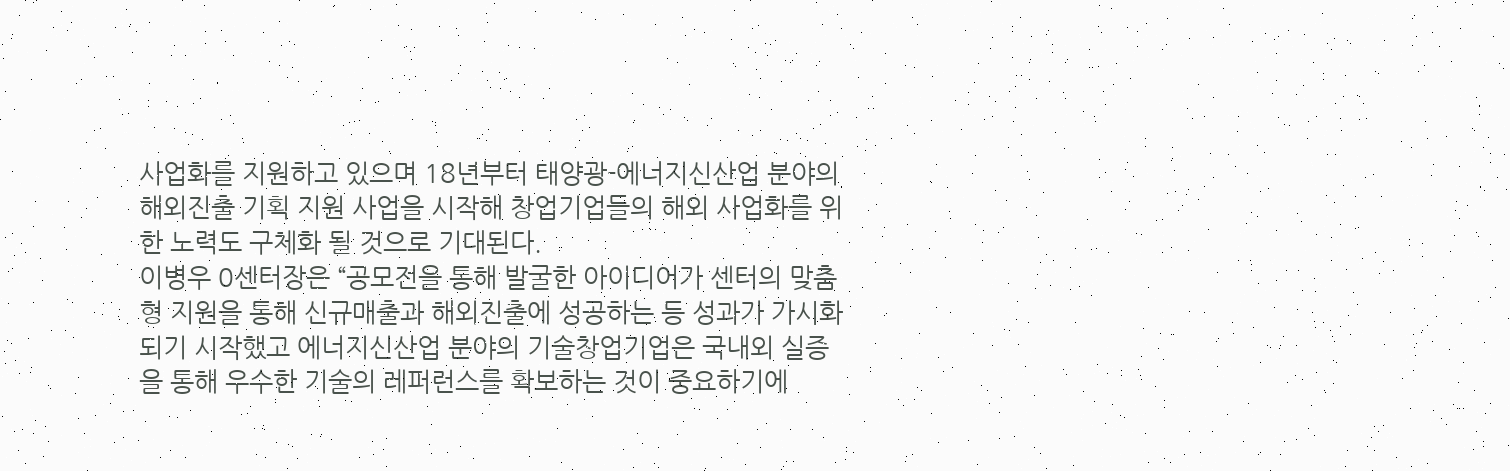사업화를 지원하고 있으며 18년부터 태양광-에너지신산업 분야의 해외진출 기획 지원 사업을 시작해 창업기업들의 해외 사업화를 위한 노력도 구체화 될 것으로 기대된다.
이병우 0센터장은 “공모전을 통해 발굴한 아이디어가 센터의 맞춤형 지원을 통해 신규매출과 해외진출에 성공하는 등 성과가 가시화되기 시작했고 에너지신산업 분야의 기술창업기업은 국내외 실증을 통해 우수한 기술의 레퍼런스를 확보하는 것이 중요하기에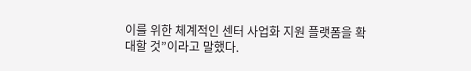이를 위한 체계적인 센터 사업화 지원 플랫폼을 확대할 것”이라고 말했다.